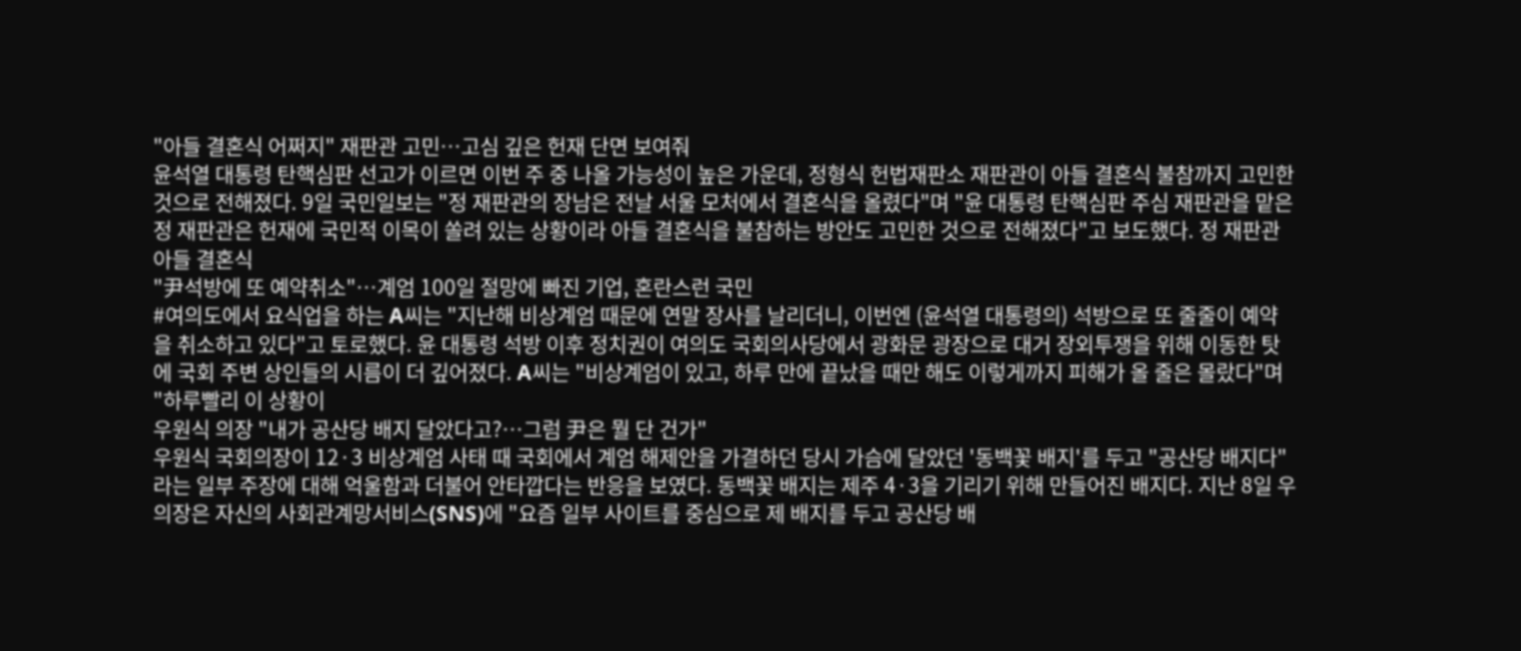"아들 결혼식 어쩌지" 재판관 고민…고심 깊은 헌재 단면 보여줘
윤석열 대통령 탄핵심판 선고가 이르면 이번 주 중 나올 가능성이 높은 가운데, 정형식 헌법재판소 재판관이 아들 결혼식 불참까지 고민한 것으로 전해졌다. 9일 국민일보는 "정 재판관의 장남은 전날 서울 모처에서 결혼식을 올렸다"며 "윤 대통령 탄핵심판 주심 재판관을 맡은 정 재판관은 헌재에 국민적 이목이 쏠려 있는 상황이라 아들 결혼식을 불참하는 방안도 고민한 것으로 전해졌다"고 보도했다. 정 재판관 아들 결혼식
"尹석방에 또 예약취소"…계엄 100일 절망에 빠진 기업, 혼란스런 국민
#여의도에서 요식업을 하는 A씨는 "지난해 비상계엄 때문에 연말 장사를 날리더니, 이번엔 (윤석열 대통령의) 석방으로 또 줄줄이 예약을 취소하고 있다"고 토로했다. 윤 대통령 석방 이후 정치권이 여의도 국회의사당에서 광화문 광장으로 대거 장외투쟁을 위해 이동한 탓에 국회 주변 상인들의 시름이 더 깊어졌다. A씨는 "비상계엄이 있고, 하루 만에 끝났을 때만 해도 이렇게까지 피해가 올 줄은 몰랐다"며 "하루빨리 이 상황이
우원식 의장 "내가 공산당 배지 달았다고?…그럼 尹은 뭘 단 건가"
우원식 국회의장이 12·3 비상계엄 사태 때 국회에서 계엄 해제안을 가결하던 당시 가슴에 달았던 '동백꽃 배지'를 두고 "공산당 배지다"라는 일부 주장에 대해 억울함과 더불어 안타깝다는 반응을 보였다. 동백꽃 배지는 제주 4·3을 기리기 위해 만들어진 배지다. 지난 8일 우 의장은 자신의 사회관계망서비스(SNS)에 "요즘 일부 사이트를 중심으로 제 배지를 두고 공산당 배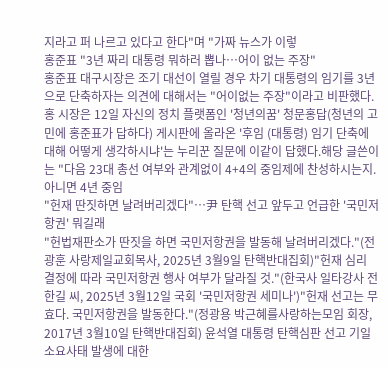지라고 퍼 나르고 있다고 한다"며 "가짜 뉴스가 이렇
홍준표 "3년 짜리 대통령 뭐하러 뽑나…어이 없는 주장"
홍준표 대구시장은 조기 대선이 열릴 경우 차기 대통령의 임기를 3년으로 단축하자는 의견에 대해서는 "어이없는 주장"이라고 비판했다.홍 시장은 12일 자신의 정치 플랫폼인 '청년의꿈' 청문홍답(청년의 고민에 홍준표가 답하다) 게시판에 올라온 '후임 (대통령) 임기 단축에 대해 어떻게 생각하시냐'는 누리꾼 질문에 이같이 답했다.해당 글쓴이는 "다음 23대 총선 여부와 관계없이 4+4의 중임제에 찬성하시는지. 아니면 4년 중임
"헌재 딴짓하면 날려버리겠다"…尹 탄핵 선고 앞두고 언급한 '국민저항권' 뭐길래
"헌법재판소가 딴짓을 하면 국민저항권을 발동해 날려버리겠다."(전광훈 사랑제일교회목사, 2025년 3월9일 탄핵반대집회)"헌재 심리 결정에 따라 국민저항권 행사 여부가 달라질 것."(한국사 일타강사 전한길 씨, 2025년 3월12일 국회 '국민저항권 세미나')"헌재 선고는 무효다. 국민저항권을 발동한다."(정광용 박근혜를사랑하는모임 회장, 2017년 3월10일 탄핵반대집회) 윤석열 대통령 탄핵심판 선고 기일 소요사태 발생에 대한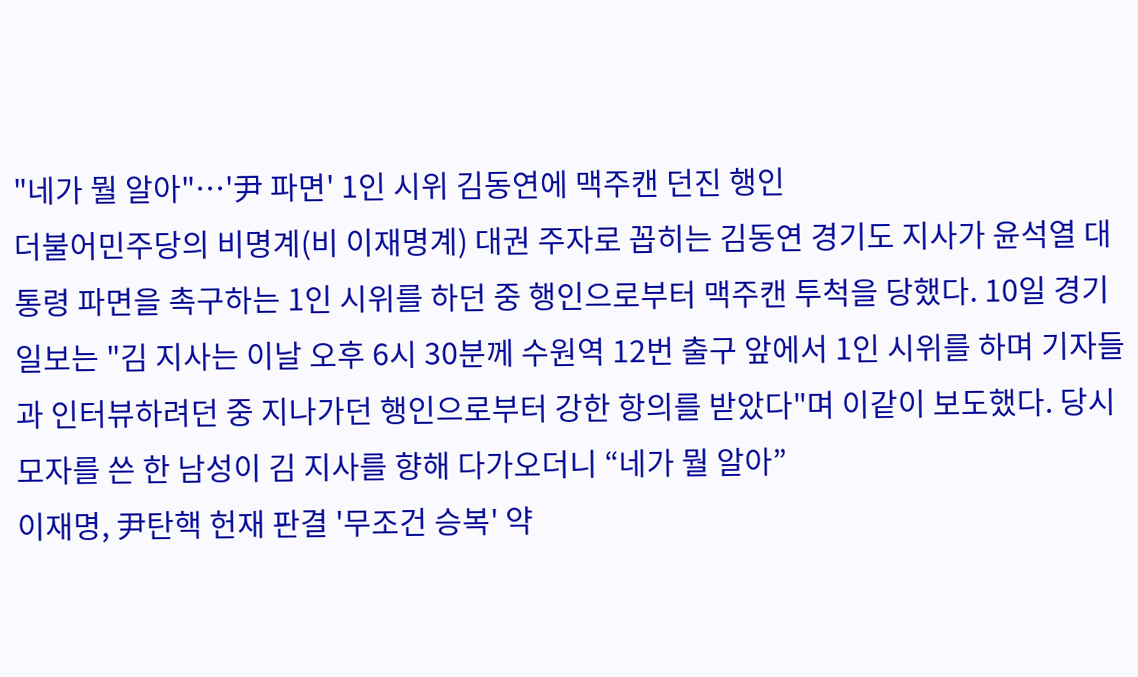"네가 뭘 알아"…'尹 파면' 1인 시위 김동연에 맥주캔 던진 행인
더불어민주당의 비명계(비 이재명계) 대권 주자로 꼽히는 김동연 경기도 지사가 윤석열 대통령 파면을 촉구하는 1인 시위를 하던 중 행인으로부터 맥주캔 투척을 당했다. 10일 경기일보는 "김 지사는 이날 오후 6시 30분께 수원역 12번 출구 앞에서 1인 시위를 하며 기자들과 인터뷰하려던 중 지나가던 행인으로부터 강한 항의를 받았다"며 이같이 보도했다. 당시 모자를 쓴 한 남성이 김 지사를 향해 다가오더니 “네가 뭘 알아”
이재명, 尹탄핵 헌재 판결 '무조건 승복' 약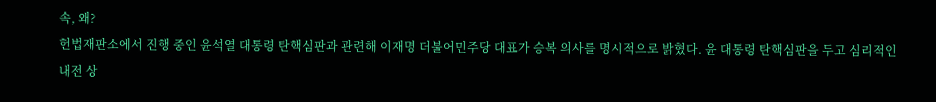속, 왜?
헌법재판소에서 진행 중인 윤석열 대통령 탄핵심판과 관련해 이재명 더불어민주당 대표가 승복 의사를 명시적으로 밝혔다. 윤 대통령 탄핵심판을 두고 심리적인 내전 상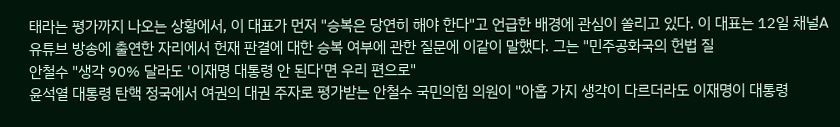태라는 평가까지 나오는 상황에서, 이 대표가 먼저 "승복은 당연히 해야 한다"고 언급한 배경에 관심이 쏠리고 있다. 이 대표는 12일 채널A 유튜브 방송에 출연한 자리에서 헌재 판결에 대한 승복 여부에 관한 질문에 이같이 말했다. 그는 "민주공화국의 헌법 질
안철수 "생각 90% 달라도 '이재명 대통령 안 된다'면 우리 편으로"
윤석열 대통령 탄핵 정국에서 여권의 대권 주자로 평가받는 안철수 국민의힘 의원이 "아홉 가지 생각이 다르더라도 이재명이 대통령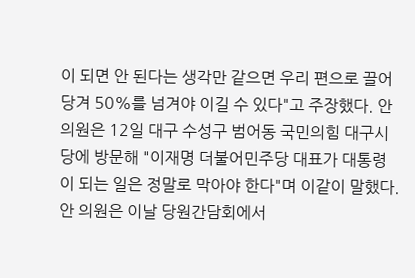이 되면 안 된다는 생각만 같으면 우리 편으로 끌어당겨 50%를 넘겨야 이길 수 있다"고 주장했다. 안 의원은 12일 대구 수성구 범어동 국민의힘 대구시당에 방문해 "이재명 더불어민주당 대표가 대통령이 되는 일은 정말로 막아야 한다"며 이같이 말했다. 안 의원은 이날 당원간담회에서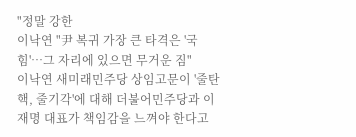"정말 강한
이낙연 "尹 복귀 가장 큰 타격은 '국힘'…그 자리에 있으면 무거운 짐"
이낙연 새미래민주당 상임고문이 '줄탄핵, 줄기각'에 대해 더불어민주당과 이재명 대표가 책임감을 느껴야 한다고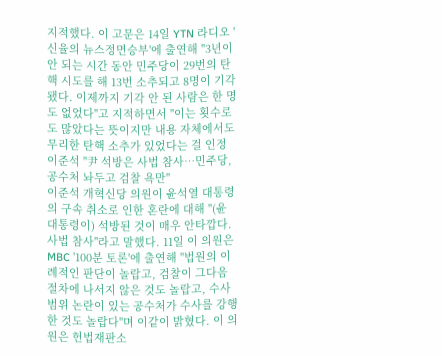지적했다. 이 고문은 14일 YTN 라디오 '신율의 뉴스정면승부'에 출연해 "3년이 안 되는 시간 동안 민주당이 29번의 탄핵 시도를 해 13번 소추되고 8명이 기각됐다. 이제까지 기각 안 된 사람은 한 명도 없었다"고 지적하면서 "이는 횟수로도 많았다는 뜻이지만 내용 자체에서도 무리한 탄핵 소추가 있었다는 걸 인정
이준석 "尹 석방은 사법 참사…민주당, 공수처 놔두고 검찰 욕만"
이준석 개혁신당 의원이 윤석열 대통령의 구속 취소로 인한 혼란에 대해 "(윤 대통령이) 석방된 것이 매우 안타깝다. 사법 참사"라고 말했다. 11일 이 의원은 MBC '100분 토론'에 출연해 "법원의 이례적인 판단이 놀랍고, 검찰이 그다음 절차에 나서지 않은 것도 놀랍고, 수사 범위 논란이 있는 공수처가 수사를 강행한 것도 놀랍다"며 이같이 밝혔다. 이 의원은 헌법재판소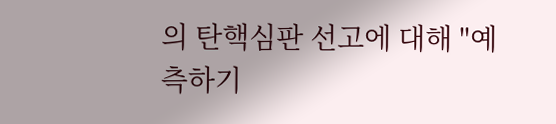의 탄핵심판 선고에 대해 "예측하기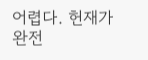어렵다. 헌재가 완전